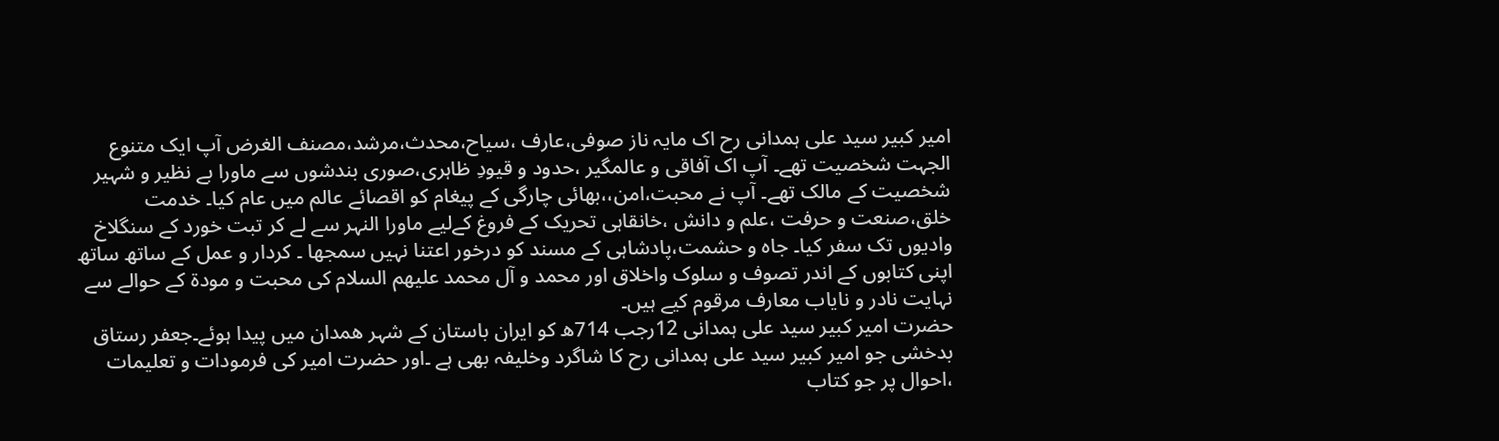امیر کبیر سید علی ہمدانی رح اک مایہ ناز صوفی،عارف ،سیاح،محدث،مرشد،مصنف الغرض آپ ایک متنوع الجہت شخصیت تھے۔ آپ اک آفاقی و عالمگیر ،حدود و قیودِ ظاہری،صوری بندشوں سے ماورا بے نظیر و شہیر شخصیت کے مالک تھے۔ آپ نے محبت،امن،،بھائی چارگی کے پیغام کو اقصائے عالم میں عام کیا۔ خدمت خلق،صنعت و حرفت ،علم و دانش ،خانقاہی تحریک کے فروغ کےلیے ماورا النہر سے لے کر تبت خورد کے سنگلاخ وادیوں تک سفر کیا۔ جاہ و حشمت،پادشاہی کے مسند کو درخور اعتنا نہیں سمجھا ۔ کردار و عمل کے ساتھ ساتھ اپنی کتابوں کے اندر تصوف و سلوک واخلاق اور محمد و آل محمد علیھم السلام کی محبت و مودة کے حوالے سے نہایت نادر و نایاب معارف مرقوم کیے ہیں۔
حضرت امیر کبیر سید علی ہمدانی 12رجب 714ھ کو ایران باستان کے شہر ھمدان میں پیدا ہوئے۔جعفر رستاق بدخشی جو امیر کبیر سید علی ہمدانی رح کا شاگرد وخلیفہ بھی ہے ۔اور حضرت امیر کی فرمودات و تعلیمات ،احوال پر جو کتاب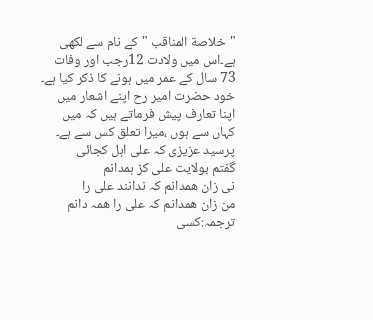"خلاصة المناقب "کے نام سے لکھی ہے۔اس میں ولادت 12رجب اور وفات 73 سال کے عمر میں ہونے کا ذکر کیا ہے۔
خود حضرت امیر رح اپنے اشعار میں اپنا تعارف پیش فرماتے ہیں کہ میں کہاں سے ہوں ،میرا تعلق کس سے ہے۔
پرسید عزیزی کہ علی اہل کجائی
گفتم بولایت علی کز ہمدانم
نی زان ھمدانم کہ ندانند علی را
من زان ھمدانم کہ علی را ھمہ دانم
ترجمہ:کسی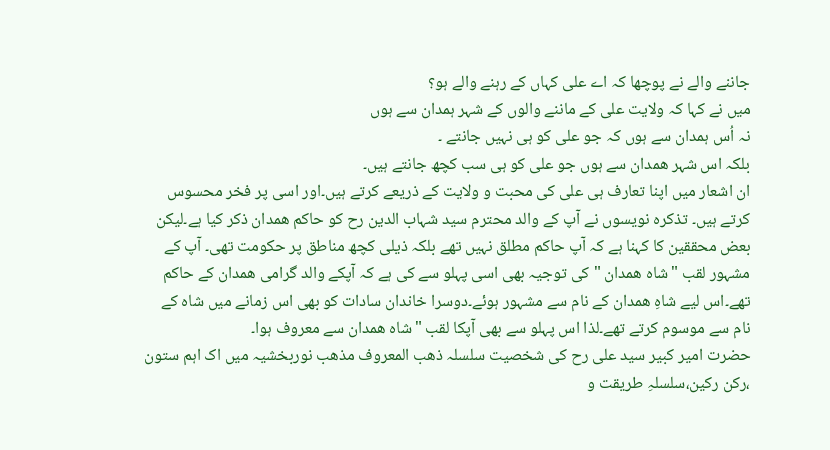جاننے والے نے پوچھا کہ اے علی کہاں کے رہنے والے ہو؟
میں نے کہا کہ ولایت علی کے ماننے والوں کے شہر ہمدان سے ہوں
نہ اُس ہمدان سے ہوں کہ جو علی کو ہی نہیں جانتے ۔
بلکہ اس شہر ھمدان سے ہوں جو علی کو ہی سب کچھ جانتے ہیں۔
ان اشعار میں اپنا تعارف ہی علی کی محبت و ولایت کے ذریعے کرتے ہیں۔اور اسی پر فخر محسوس کرتے ہیں۔ تذکرہ نویسوں نے آپ کے والد محترم سید شہاب الدین رح کو حاکم ھمدان ذکر کیا ہے۔لیکن بعض محققین کا کہنا ہے کہ آپ حاکم مطلق نہیں تھے بلکہ ذیلی کچھ مناطق پر حکومت تھی۔ آپ کے مشہور لقب "شاہ ھمدان "کی توجیہ بھی اسی پہلو سے کی ہے کہ آپکے والد گرامی ھمدان کے حاکم تھے۔اس لیے شاہِ ھمدان کے نام سے مشہور ہوئے۔دوسرا خاندان سادات کو بھی اس زمانے میں شاہ کے نام سے موسوم کرتے تھے۔لذا اس پہلو سے بھی آپکا لقب "شاہ ھمدان سے معروف ہوا۔
حضرت امیر کبیر سید علی رح کی شخصیت سلسلہ ذھب المعروف مذھب نوربخشیہ میں اک اہم ستون ،رکن رکین،سلسلہِ طریقت و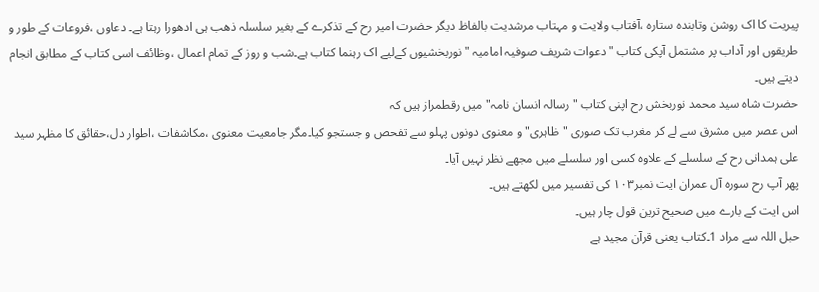پیریت کا اک روشن وتابندہ ستارہ ،آفتاب ولایت و مہتاب مرشدیت بالفاظ دیگر حضرت امیر رح کے تذکرے کے بغیر سلسلہ ذھب ہی ادھورا رہتا ہے۔ دعاوں ،فروعات کے طور و طریقوں اور آداب پر مشتمل آپکی کتاب "دعوات شریف صوفیہ امامیہ " نوربخشیوں کےلیے اک رہنما کتاب ہے۔شب و روز کے تمام اعمال ،وظائف اسی کتاب کے مطابق انجام دیتے ہیں۔
حضرت شاہ سید محمد نوربخش رح اپنی کتاب "رسالہ انسان نامہ" میں رقطمراز ہیں کہ
اس عصر میں مشرق سے لے کر مغرب تک صوری "ظاہری" و معنوی دونوں پہلو سے تفحص و جستجو کیا۔مگر جامعیت معنوی ،مکاشفات ،اطوار دل،حقائق کا مظہر سید علی ہمدانی رح کے سلسلے کے علاوہ کسی اور سلسلے میں مجھے نظر نہیں آیا۔
پھر آپ رح سورہ آل عمران ایت نمبر۱۰۳ کی تفسیر میں لکھتے ہیں۔
اس ایت کے بارے میں صحیح ترین قول چار ہیں۔
حبل اللہ سے مراد 1۔کتاب یعنی قرآن مجید ہے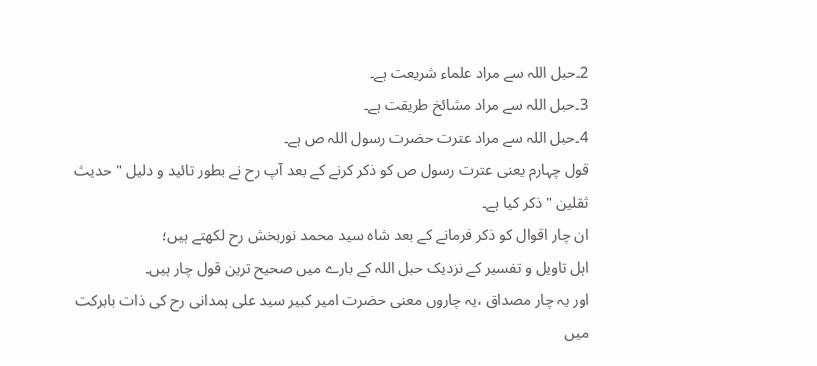2۔حبل اللہ سے مراد علماء شریعت ہے۔
3۔حبل اللہ سے مراد مشائخ طریقت ہے۔
4۔حبل اللہ سے مراد عترت حضرت رسول اللہ ص ہے۔
قول چہارم یعنی عترت رسول ص کو ذکر کرنے کے بعد آپ رح نے بطور تائید و دلیل "حدیث ثقلین " ذکر کیا ہے۔
ان چار اقوال کو ذکر فرمانے کے بعد شاہ سید محمد نوربخش رح لکھتے ہیں؛
اہل تاویل و تفسیر کے نزدیک حبل اللہ کے بارے میں صحیح ترین قول چار ہیں۔
اور یہ چار مصداق ،یہ چاروں معنی حضرت امیر کبیر سید علی ہمدانی رح کی ذات بابرکت میں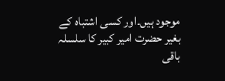موجود ہیں۔اور کسی اشتباہ کے بغیر حضرت امیر کبیر کا سلسلہ باقی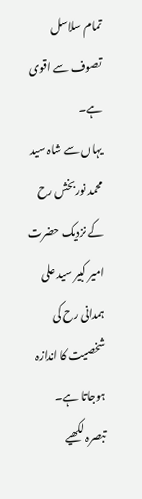تمام سلاسل تصوف سے اقوی ہے۔
یہاں سے شاہ سید محمد نوربخش رح کے نزدیک حضرت امیر کبیر سید علی ہمدانی رح کی شخصیت کا اندازہ ہوجاتا ہے۔
تبصرہ لکھیے